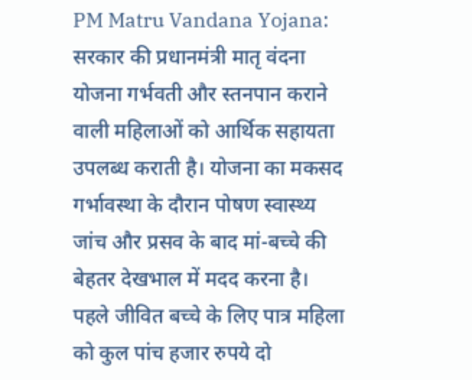PM Matru Vandana Yojana: सरकार की प्रधानमंत्री मातृ वंदना योजना गर्भवती और स्तनपान कराने वाली महिलाओं को आर्थिक सहायता उपलब्ध कराती है। योजना का मकसद गर्भावस्था के दौरान पोषण स्वास्थ्य जांच और प्रसव के बाद मां-बच्चे की बेहतर देखभाल में मदद करना है।
पहले जीवित बच्चे के लिए पात्र महिला को कुल पांच हजार रुपये दो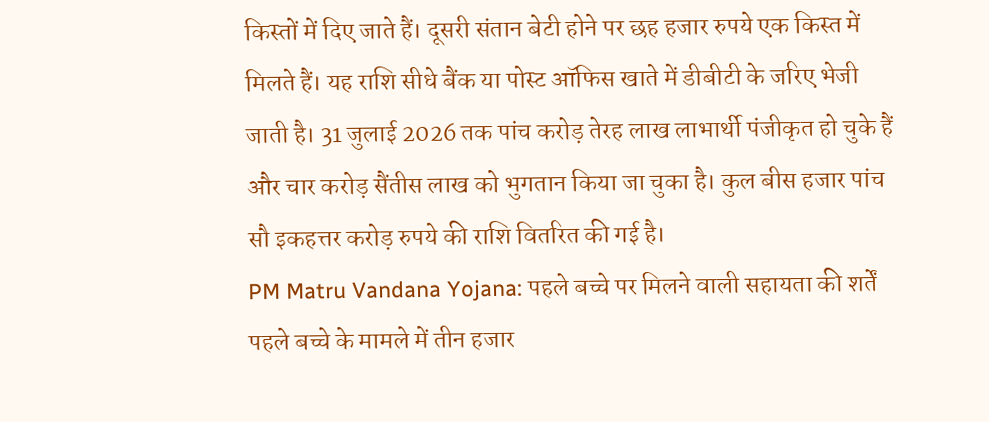किस्तों में दिए जाते हैं। दूसरी संतान बेटी होने पर छह हजार रुपये एक किस्त में मिलते हैं। यह राशि सीधे बैंक या पोस्ट ऑफिस खाते में डीबीटी के जरिए भेजी जाती है। 31 जुलाई 2026 तक पांच करोड़ तेरह लाख लाभार्थी पंजीकृत हो चुके हैं और चार करोड़ सैंतीस लाख को भुगतान किया जा चुका है। कुल बीस हजार पांच सौ इकहत्तर करोड़ रुपये की राशि वितरित की गई है।
PM Matru Vandana Yojana: पहले बच्चे पर मिलने वाली सहायता की शर्तें
पहले बच्चे के मामले में तीन हजार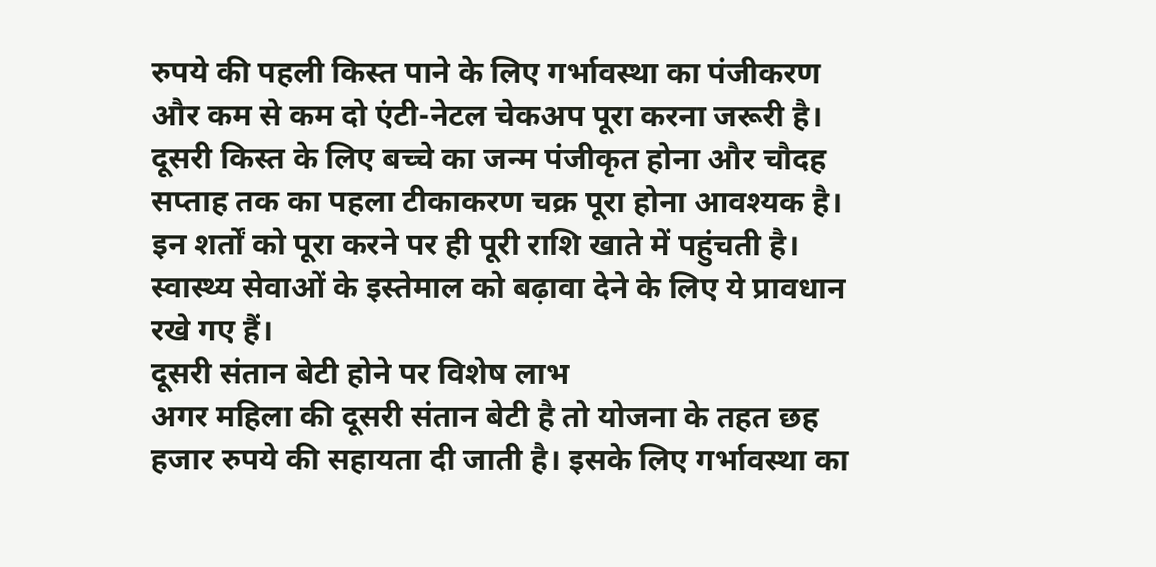रुपये की पहली किस्त पाने के लिए गर्भावस्था का पंजीकरण और कम से कम दो एंटी-नेटल चेकअप पूरा करना जरूरी है। दूसरी किस्त के लिए बच्चे का जन्म पंजीकृत होना और चौदह सप्ताह तक का पहला टीकाकरण चक्र पूरा होना आवश्यक है। इन शर्तों को पूरा करने पर ही पूरी राशि खाते में पहुंचती है। स्वास्थ्य सेवाओं के इस्तेमाल को बढ़ावा देने के लिए ये प्रावधान रखे गए हैं।
दूसरी संतान बेटी होने पर विशेष लाभ
अगर महिला की दूसरी संतान बेटी है तो योजना के तहत छह हजार रुपये की सहायता दी जाती है। इसके लिए गर्भावस्था का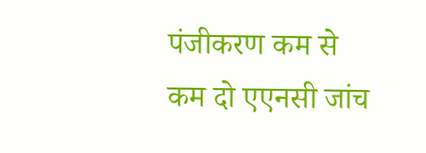पंजीकरण कम से कम दो एएनसी जांच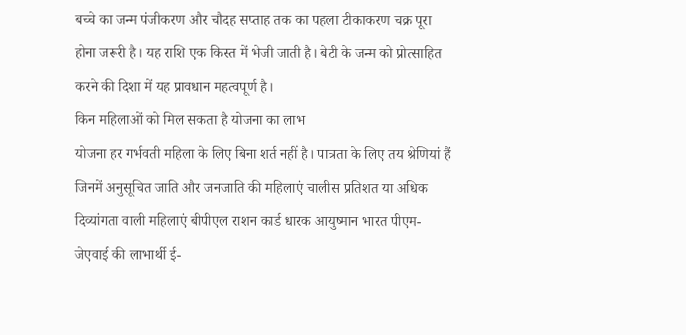बच्चे का जन्म पंजीकरण और चौदह सप्ताह तक का पहला टीकाकरण चक्र पूरा होना जरूरी है। यह राशि एक किस्त में भेजी जाती है। बेटी के जन्म को प्रोत्साहित करने की दिशा में यह प्रावधान महत्वपूर्ण है।
किन महिलाओं को मिल सकता है योजना का लाभ
योजना हर गर्भवती महिला के लिए बिना शर्त नहीं है। पात्रता के लिए तय श्रेणियां हैं जिनमें अनुसूचित जाति और जनजाति की महिलाएं चालीस प्रतिशत या अधिक दिव्यांगता वाली महिलाएं बीपीएल राशन कार्ड धारक आयुष्मान भारत पीएम-जेएवाई की लाभार्थी ई-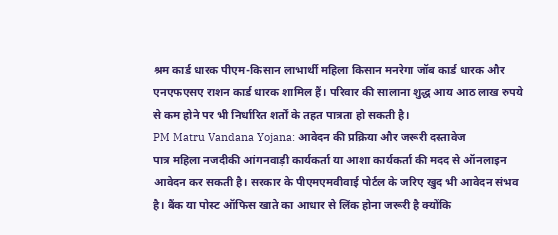श्रम कार्ड धारक पीएम-किसान लाभार्थी महिला किसान मनरेगा जॉब कार्ड धारक और एनएफएसए राशन कार्ड धारक शामिल हैं। परिवार की सालाना शुद्ध आय आठ लाख रुपये से कम होने पर भी निर्धारित शर्तों के तहत पात्रता हो सकती है।
PM Matru Vandana Yojana: आवेदन की प्रक्रिया और जरूरी दस्तावेज
पात्र महिला नजदीकी आंगनवाड़ी कार्यकर्ता या आशा कार्यकर्ता की मदद से ऑनलाइन आवेदन कर सकती है। सरकार के पीएमएमवीवाई पोर्टल के जरिए खुद भी आवेदन संभव है। बैंक या पोस्ट ऑफिस खाते का आधार से लिंक होना जरूरी है क्योंकि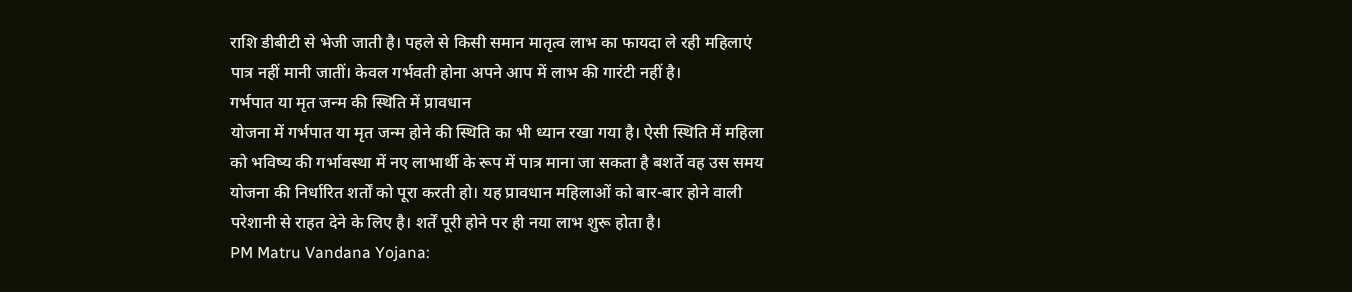राशि डीबीटी से भेजी जाती है। पहले से किसी समान मातृत्व लाभ का फायदा ले रही महिलाएं पात्र नहीं मानी जातीं। केवल गर्भवती होना अपने आप में लाभ की गारंटी नहीं है।
गर्भपात या मृत जन्म की स्थिति में प्रावधान
योजना में गर्भपात या मृत जन्म होने की स्थिति का भी ध्यान रखा गया है। ऐसी स्थिति में महिला को भविष्य की गर्भावस्था में नए लाभार्थी के रूप में पात्र माना जा सकता है बशर्ते वह उस समय योजना की निर्धारित शर्तों को पूरा करती हो। यह प्रावधान महिलाओं को बार-बार होने वाली परेशानी से राहत देने के लिए है। शर्तें पूरी होने पर ही नया लाभ शुरू होता है।
PM Matru Vandana Yojana: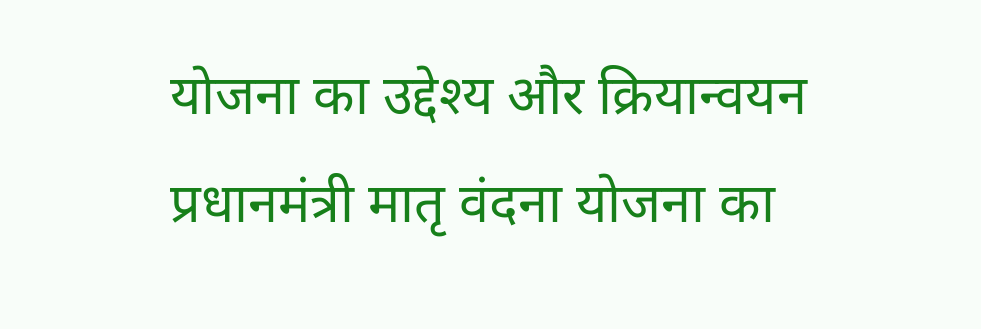योजना का उद्देश्य और क्रियान्वयन
प्रधानमंत्री मातृ वंदना योजना का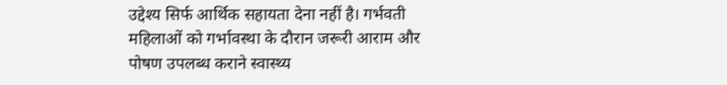उद्देश्य सिर्फ आर्थिक सहायता देना नहीं है। गर्भवती महिलाओं को गर्भावस्था के दौरान जरूरी आराम और पोषण उपलब्ध कराने स्वास्थ्य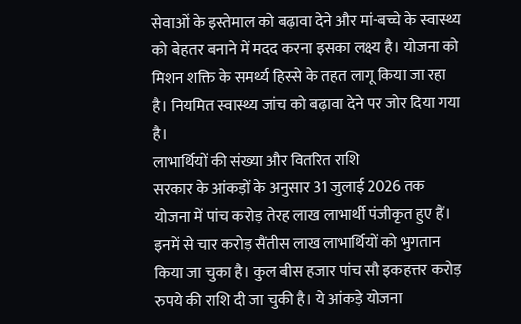सेवाओं के इस्तेमाल को बढ़ावा देने और मां-बच्चे के स्वास्थ्य को बेहतर बनाने में मदद करना इसका लक्ष्य है। योजना को मिशन शक्ति के समर्थ्य हिस्से के तहत लागू किया जा रहा है। नियमित स्वास्थ्य जांच को बढ़ावा देने पर जोर दिया गया है।
लाभार्थियों की संख्या और वितरित राशि
सरकार के आंकड़ों के अनुसार 31 जुलाई 2026 तक योजना में पांच करोड़ तेरह लाख लाभार्थी पंजीकृत हुए हैं। इनमें से चार करोड़ सैंतीस लाख लाभार्थियों को भुगतान किया जा चुका है। कुल बीस हजार पांच सौ इकहत्तर करोड़ रुपये की राशि दी जा चुकी है। ये आंकड़े योजना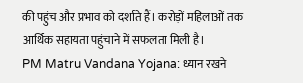की पहुंच और प्रभाव को दर्शाते हैं। करोड़ों महिलाओं तक आर्थिक सहायता पहुंचाने में सफलता मिली है।
PM Matru Vandana Yojana: ध्यान रखने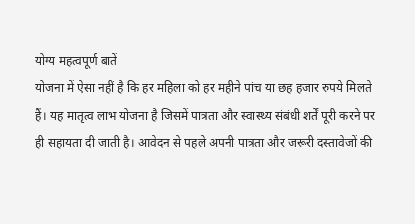योग्य महत्वपूर्ण बातें
योजना में ऐसा नहीं है कि हर महिला को हर महीने पांच या छह हजार रुपये मिलते हैं। यह मातृत्व लाभ योजना है जिसमें पात्रता और स्वास्थ्य संबंधी शर्तें पूरी करने पर ही सहायता दी जाती है। आवेदन से पहले अपनी पात्रता और जरूरी दस्तावेजों की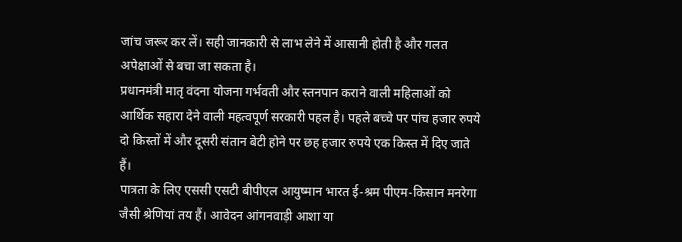जांच जरूर कर लें। सही जानकारी से लाभ लेने में आसानी होती है और गलत अपेक्षाओं से बचा जा सकता है।
प्रधानमंत्री मातृ वंदना योजना गर्भवती और स्तनपान कराने वाली महिलाओं को आर्थिक सहारा देने वाली महत्वपूर्ण सरकारी पहल है। पहले बच्चे पर पांच हजार रुपये दो किस्तों में और दूसरी संतान बेटी होने पर छह हजार रुपये एक किस्त में दिए जाते हैं।
पात्रता के लिए एससी एसटी बीपीएल आयुष्मान भारत ई-श्रम पीएम-किसान मनरेगा जैसी श्रेणियां तय हैं। आवेदन आंगनवाड़ी आशा या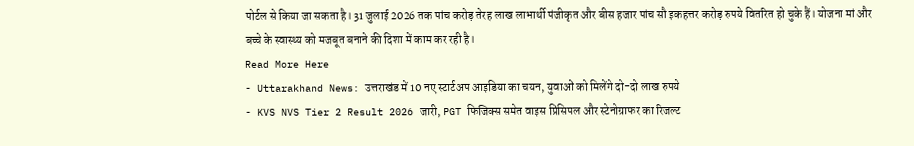पोर्टल से किया जा सकता है। 31 जुलाई 2026 तक पांच करोड़ तेरह लाख लाभार्थी पंजीकृत और बीस हजार पांच सौ इकहत्तर करोड़ रुपये वितरित हो चुके हैं। योजना मां और बच्चे के स्वास्थ्य को मजबूत बनाने की दिशा में काम कर रही है।
Read More Here
- Uttarakhand News: उत्तराखंड में 10 नए स्टार्टअप आइडिया का चयन, युवाओं को मिलेंगे दो-दो लाख रुपये
- KVS NVS Tier 2 Result 2026 जारी, PGT फिजिक्स समेत वाइस प्रिंसिपल और स्टेनोग्राफर का रिजल्ट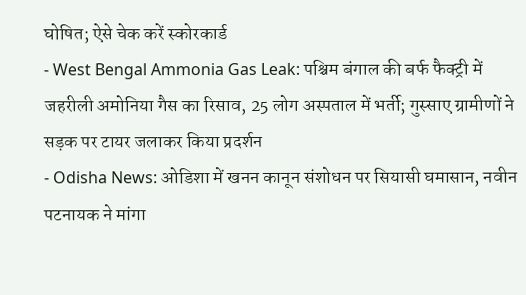घोषित; ऐसे चेक करें स्कोरकार्ड
- West Bengal Ammonia Gas Leak: पश्चिम बंगाल की बर्फ फैक्ट्री में जहरीली अमोनिया गैस का रिसाव, 25 लोग अस्पताल में भर्ती; गुस्साए ग्रामीणों ने सड़क पर टायर जलाकर किया प्रदर्शन
- Odisha News: ओडिशा में खनन कानून संशोधन पर सियासी घमासान, नवीन पटनायक ने मांगा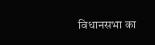विधानसभा का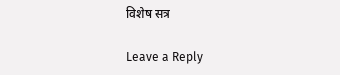विशेष सत्र

Leave a Reply